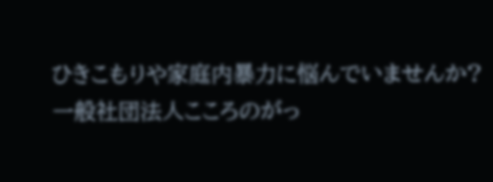ひきこもりや家庭内暴力に悩んでいませんか?
一般社団法人こころのがっ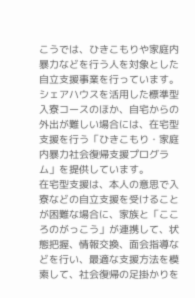こうでは、ひきこもりや家庭内暴力などを行う人を対象とした自立支援事業を行っています。
シェアハウスを活用した標準型入寮コースのほか、自宅からの外出が難しい場合には、在宅型支援を行う「ひきこもり・家庭内暴力社会復帰支援プログラム」を提供しています。
在宅型支援は、本人の意思で入寮などの自立支援を受けることが困難な場合に、家族と「こころのがっこう」が連携して、状態把握、情報交換、面会指導などを行い、最適な支援方法を模索して、社会復帰の足掛かりを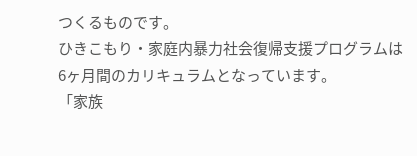つくるものです。
ひきこもり・家庭内暴力社会復帰支援プログラムは6ヶ月間のカリキュラムとなっています。
「家族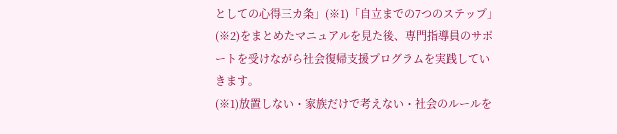としての心得三カ条」(※1)「自立までの7つのステップ」(※2)をまとめたマニュアルを見た後、専門指導員のサポートを受けながら社会復帰支援プログラムを実践していきます。
(※1)放置しない・家族だけで考えない・社会のルールを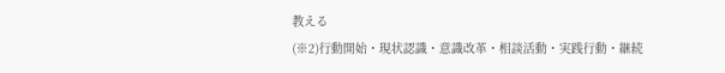教える
(※2)行動開始・現状認識・意識改革・相談活動・実践行動・継続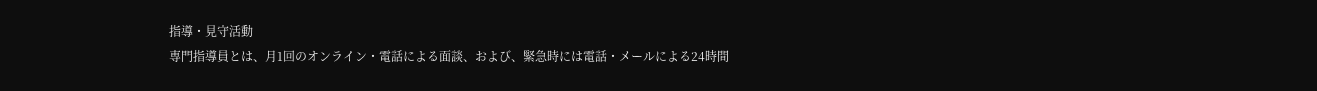指導・見守活動
専門指導員とは、月1回のオンライン・電話による面談、および、緊急時には電話・メールによる24時間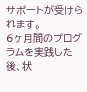サポートが受けられます。
6ヶ月間のプログラムを実践した後、状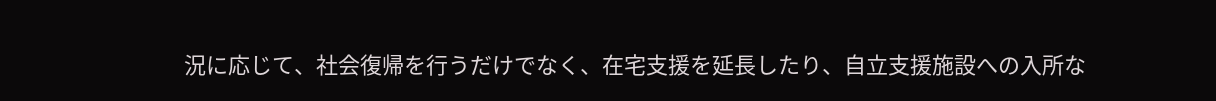況に応じて、社会復帰を行うだけでなく、在宅支援を延長したり、自立支援施設への入所な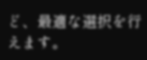ど、最適な選択を行えます。